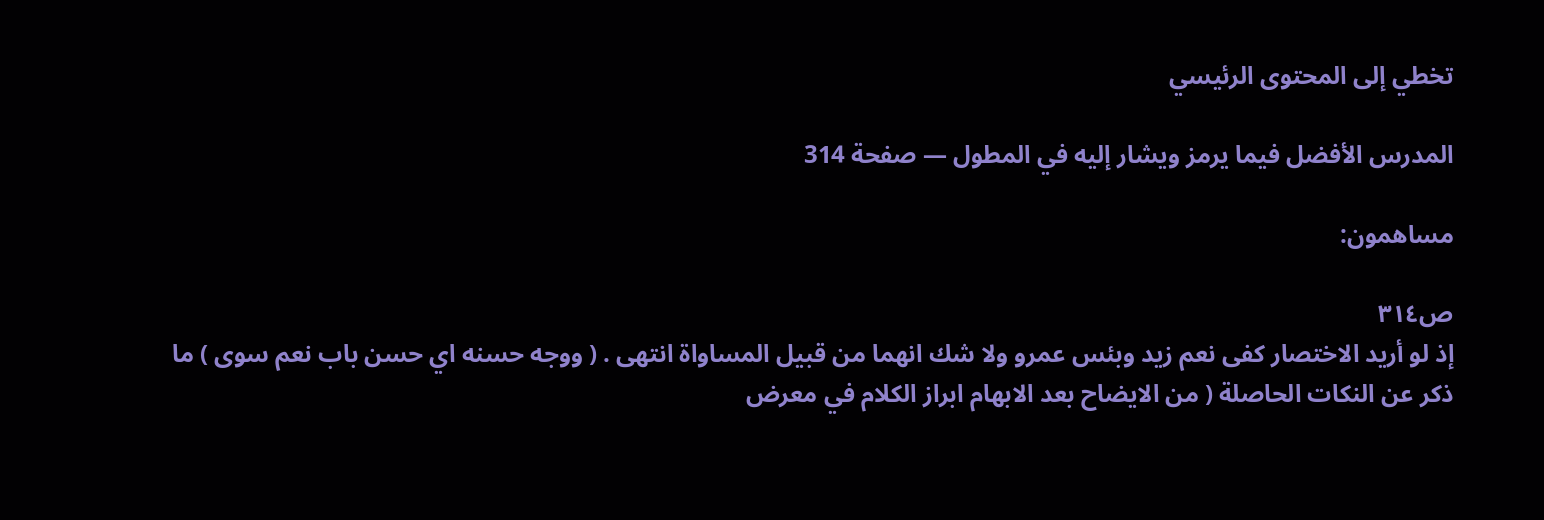تخطي إلى المحتوى الرئيسي

المدرس الأفضل فيما يرمز ويشار إليه في المطول — صفحة 314

مساهمون:

ص٣١٤
إذ لو أريد الاختصار كفى نعم زيد وبئس عمرو ولا شك انهما من قبيل المساواة انتهى . ( ووجه حسنه اي حسن باب نعم سوى ) ما ذكر عن النكات الحاصلة ( من الايضاح بعد الابهام ابراز الكلام في معرض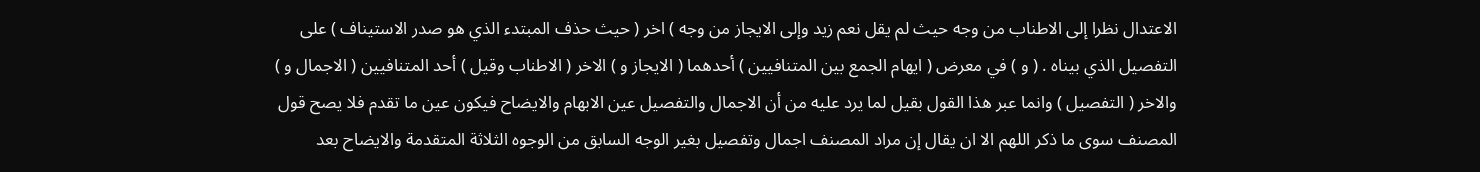الاعتدال نظرا إلى الاطناب من وجه حيث لم يقل نعم زيد وإلى الايجاز من وجه ) اخر ( حيث حذف المبتدء الذي هو صدر الاستيناف ) على التفصيل الذي بيناه . ( و ) في معرض ( ايهام الجمع بين المتنافيين ) أحدهما ( الايجاز و ) الاخر ( الاطناب وقيل ) أحد المتنافيين ( الاجمال و ) والاخر ( التفصيل ) وانما عبر هذا القول بقيل لما يرد عليه من أن الاجمال والتفصيل عين الابهام والايضاح فيكون عين ما تقدم فلا يصح قول المصنف سوى ما ذكر اللهم الا ان يقال إن مراد المصنف اجمال وتفصيل بغير الوجه السابق من الوجوه الثلاثة المتقدمة والايضاح بعد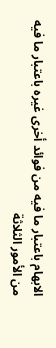الابهام باعتبار ما فيه من فوائد أخرى غيره باعتبار ما فيه من الأمور الثلاثة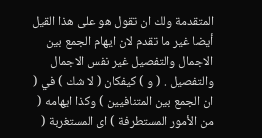المتقدمة ولك ان تقول هو على هذا القيل أيضا غير ما تقدم لان ايهام الجمع بين الاجمال والتفصيل غير نفس الاجمال والتفصيل . ( و ) كيفكان ( لا شك ) في ( ان الجمع بين المتنافيين ) وكذا ايهامه ( من الأمور المستطرفة ) اى المستغربة (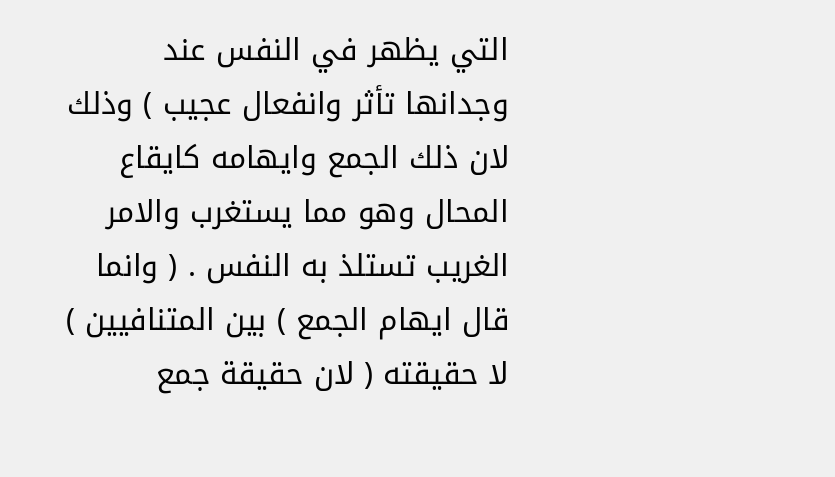التي يظهر في النفس عند وجدانها تأثر وانفعال عجيب ) وذلك لان ذلك الجمع وايهامه كايقاع المحال وهو مما يستغرب والامر الغريب تستلذ به النفس . ( وانما قال ايهام الجمع ) بين المتنافيين ) لا حقيقته ( لان حقيقة جمع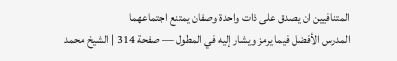المتنافيين ان يصدق على ذات واحدة وصفان يمتنع اجتماعهما
المدرس الأفضل فيما يرمز ويشار إليه في المطول — صفحة 314 | الشيخ محمد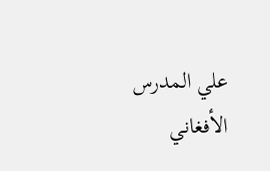علي المدرس الأفغاني